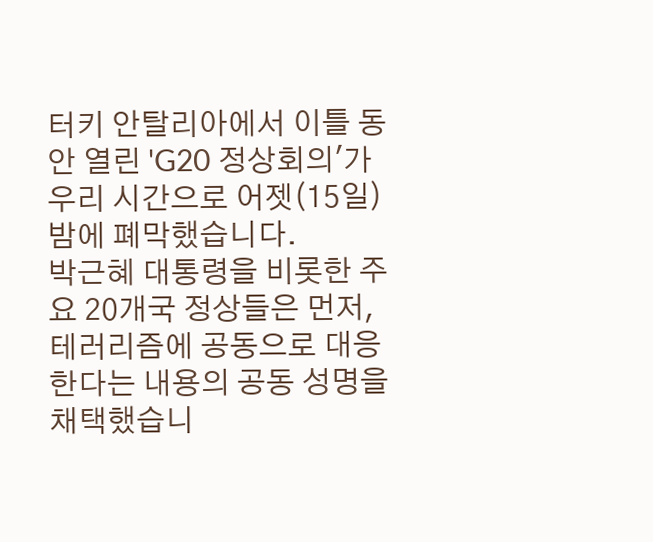터키 안탈리아에서 이틀 동안 열린 'G20 정상회의'가 우리 시간으로 어젯(15일)밤에 폐막했습니다.
박근혜 대통령을 비롯한 주요 20개국 정상들은 먼저, 테러리즘에 공동으로 대응한다는 내용의 공동 성명을 채택했습니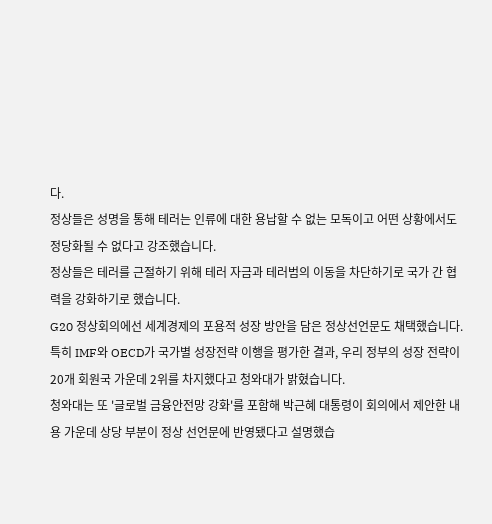다.
정상들은 성명을 통해 테러는 인류에 대한 용납할 수 없는 모독이고 어떤 상황에서도 정당화될 수 없다고 강조했습니다.
정상들은 테러를 근절하기 위해 테러 자금과 테러범의 이동을 차단하기로 국가 간 협력을 강화하기로 했습니다.
G20 정상회의에선 세계경제의 포용적 성장 방안을 담은 정상선언문도 채택했습니다.
특히 IMF와 OECD가 국가별 성장전략 이행을 평가한 결과, 우리 정부의 성장 전략이 20개 회원국 가운데 2위를 차지했다고 청와대가 밝혔습니다.
청와대는 또 '글로벌 금융안전망 강화'를 포함해 박근혜 대통령이 회의에서 제안한 내용 가운데 상당 부분이 정상 선언문에 반영됐다고 설명했습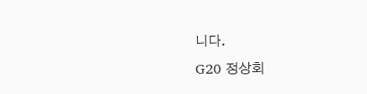니다.
G20 정상회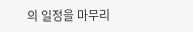의 일정을 마무리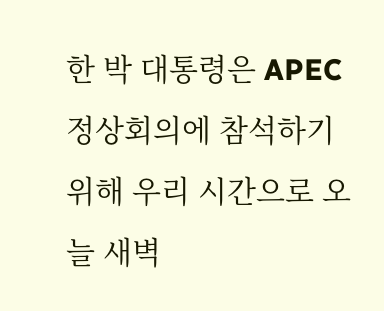한 박 대통령은 APEC 정상회의에 참석하기 위해 우리 시간으로 오늘 새벽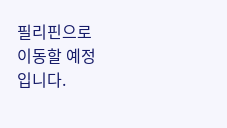필리핀으로 이동할 예정입니다.